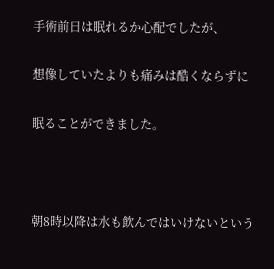手術前日は眠れるか心配でしたが、

想像していたよりも痛みは酷くならずに

眠ることができました。



朝8時以降は水も飲んではいけないという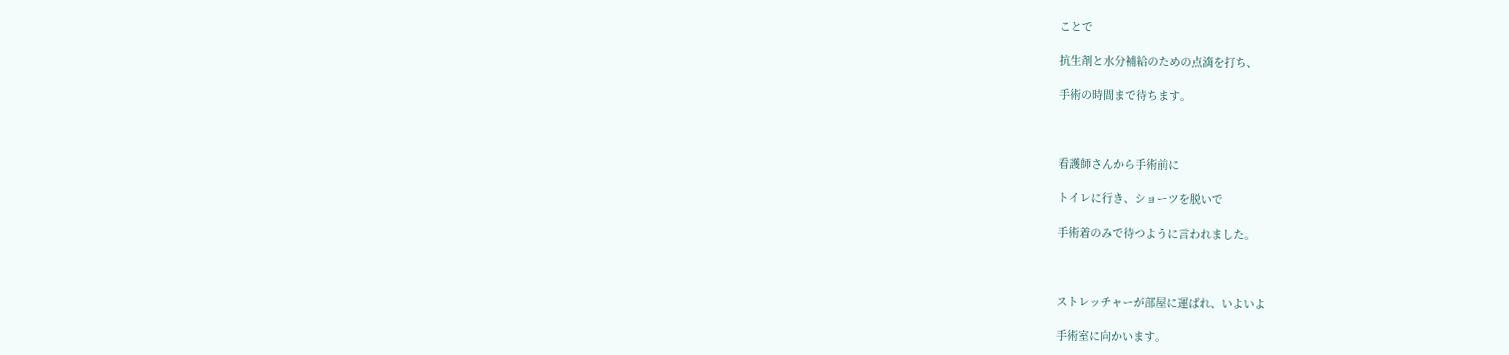ことで

抗生剤と水分補給のための点滴を打ち、

手術の時間まで待ちます。



看護師さんから手術前に

トイレに行き、ショーツを脱いで

手術着のみで待つように言われました。



ストレッチャーが部屋に運ばれ、いよいよ

手術室に向かいます。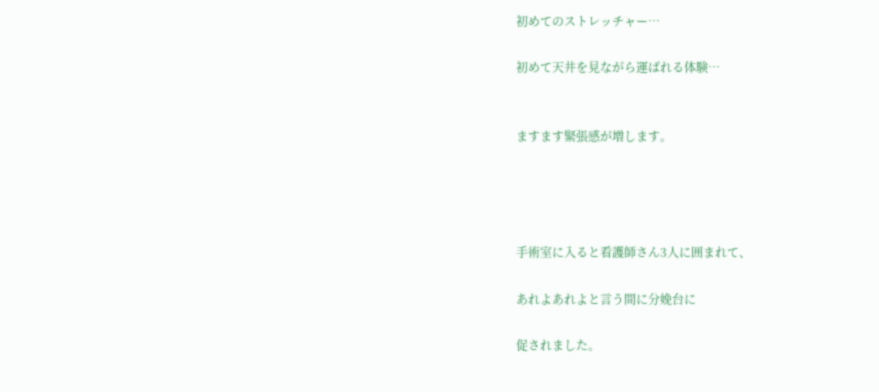初めてのストレッチャー…

初めて天井を見ながら運ばれる体験…


ますます緊張感が増します。




手術室に入ると看護師さん3人に囲まれて、

あれよあれよと言う間に分娩台に

促されました。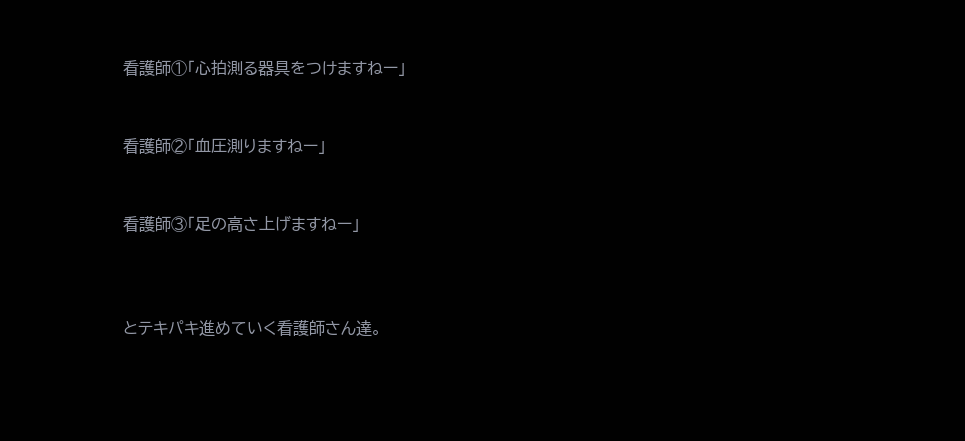看護師①「心拍測る器具をつけますねー」


看護師②「血圧測りますねー」


看護師③「足の高さ上げますねー」



とテキパキ進めていく看護師さん達。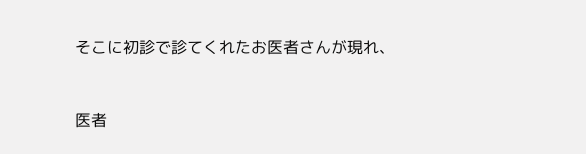そこに初診で診てくれたお医者さんが現れ、


医者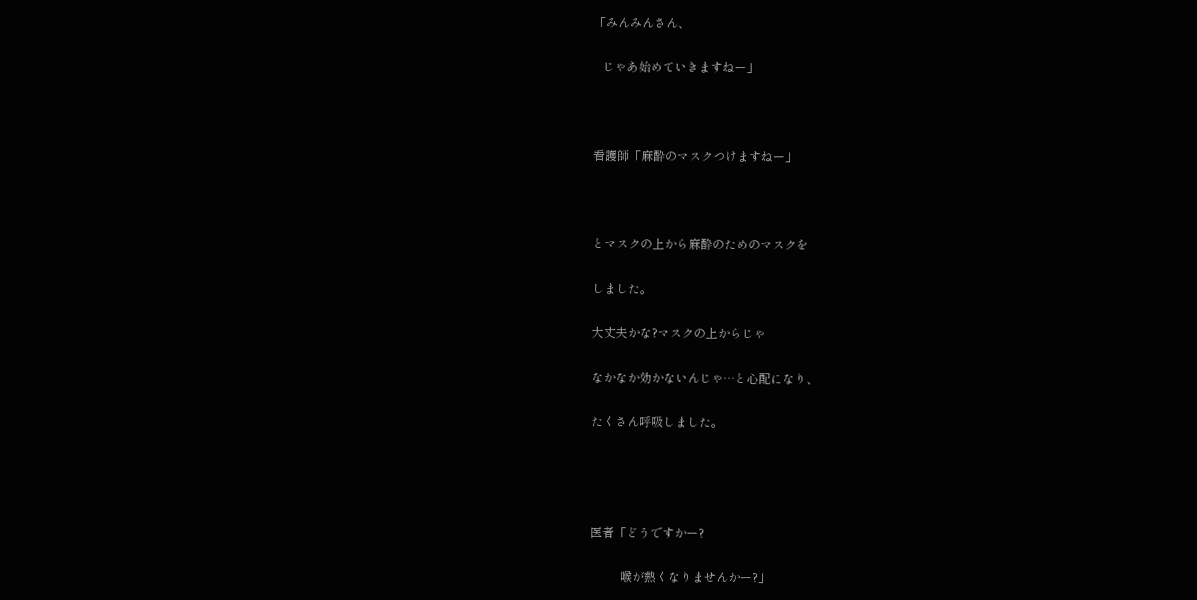「みんみんさん、

   じゃあ始めていきますねー」



看護師「麻酔のマスクつけますねー」



とマスクの上から麻酔のためのマスクを

しました。

大丈夫かな?マスクの上からじゃ

なかなか効かないんじゃ…と心配になり、

たくさん呼吸しました。




医者「どうですかー?

          喉が熱くなりませんかー?」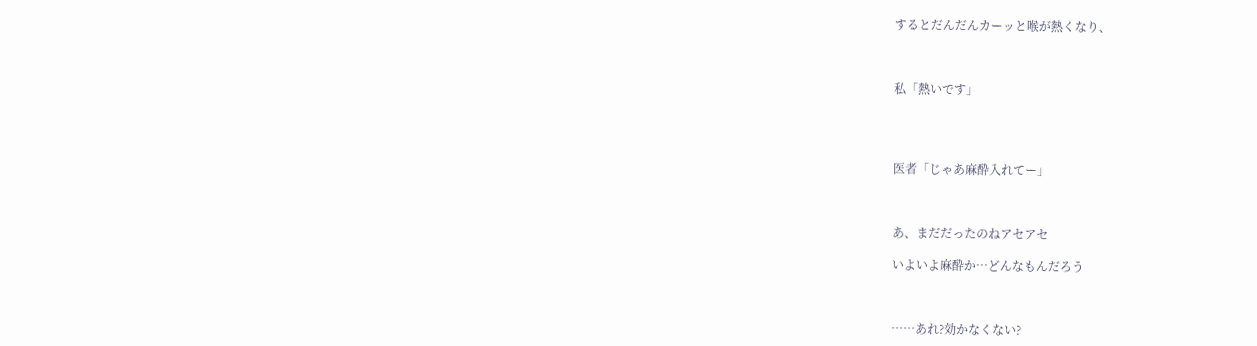するとだんだんカーッと喉が熱くなり、



私「熱いです」




医者「じゃあ麻酔入れてー」



あ、まだだったのねアセアセ

いよいよ麻酔か…どんなもんだろう



……あれ?効かなくない?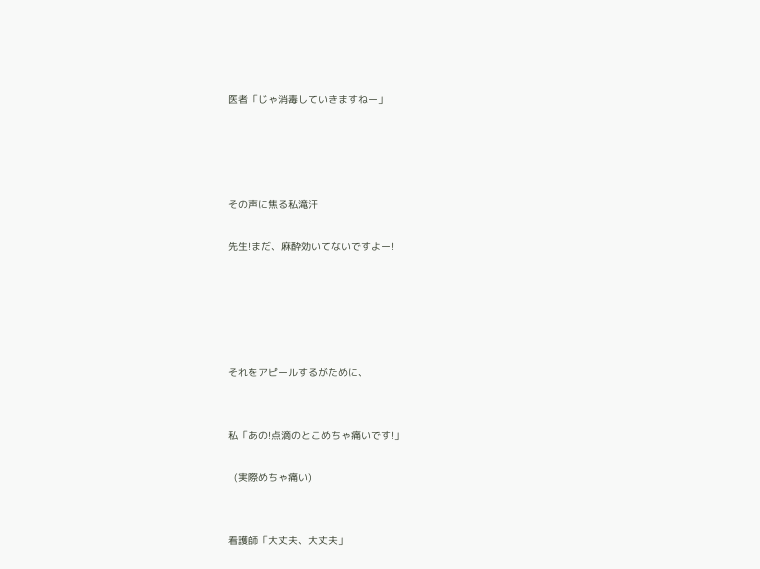医者「じゃ消毒していきますねー」




その声に焦る私滝汗

先生!まだ、麻酔効いてないですよー!





それをアピールするがために、


私「あの!点滴のとこめちゃ痛いです!」

  (実際めちゃ痛い)


看護師「大丈夫、大丈夫」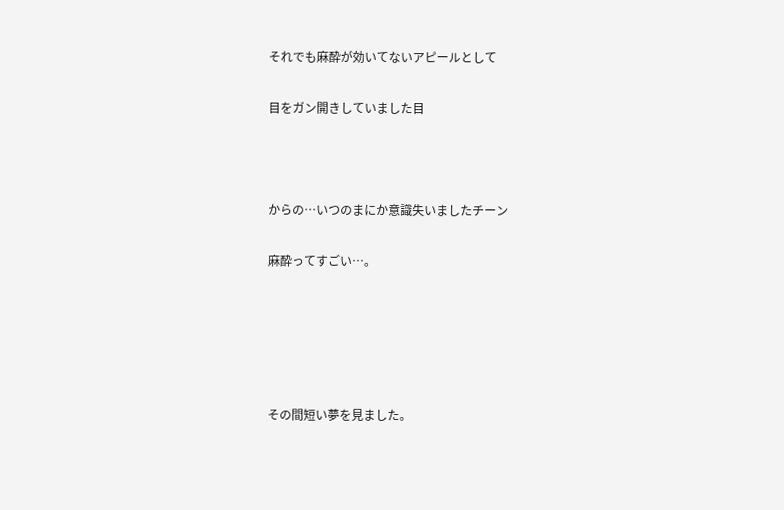それでも麻酔が効いてないアピールとして

目をガン開きしていました目



からの…いつのまにか意識失いましたチーン

麻酔ってすごい…。





その間短い夢を見ました。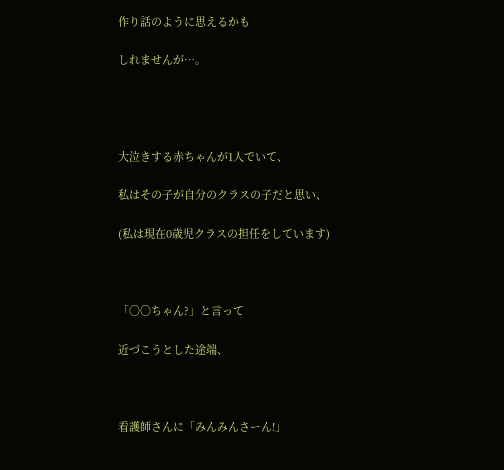作り話のように思えるかも

しれませんが…。




大泣きする赤ちゃんが1人でいて、

私はその子が自分のクラスの子だと思い、

(私は現在0歳児クラスの担任をしています)



「〇〇ちゃん?」と言って

近づこうとした途端、



看護師さんに「みんみんさーん!」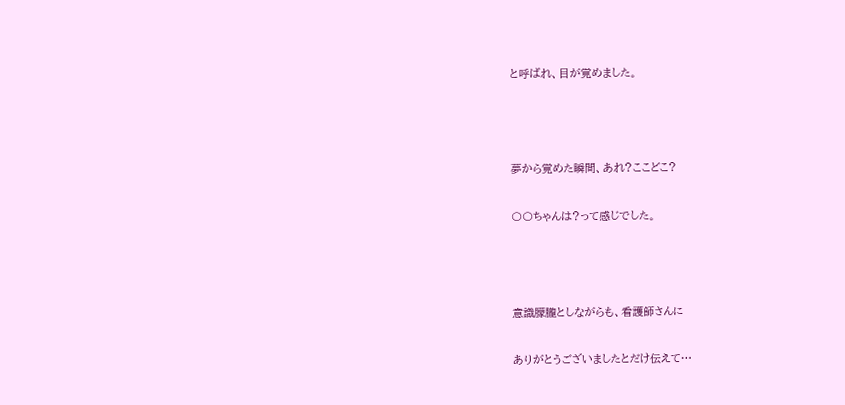と呼ばれ、目が覚めました。



夢から覚めた瞬間、あれ?ここどこ?

〇〇ちゃんは?って感じでした。



意識朦朧としながらも、看護師さんに

ありがとうございましたとだけ伝えて…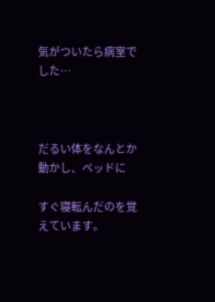気がついたら病室でした…



だるい体をなんとか動かし、ベッドに

すぐ寝転んだのを覚えています。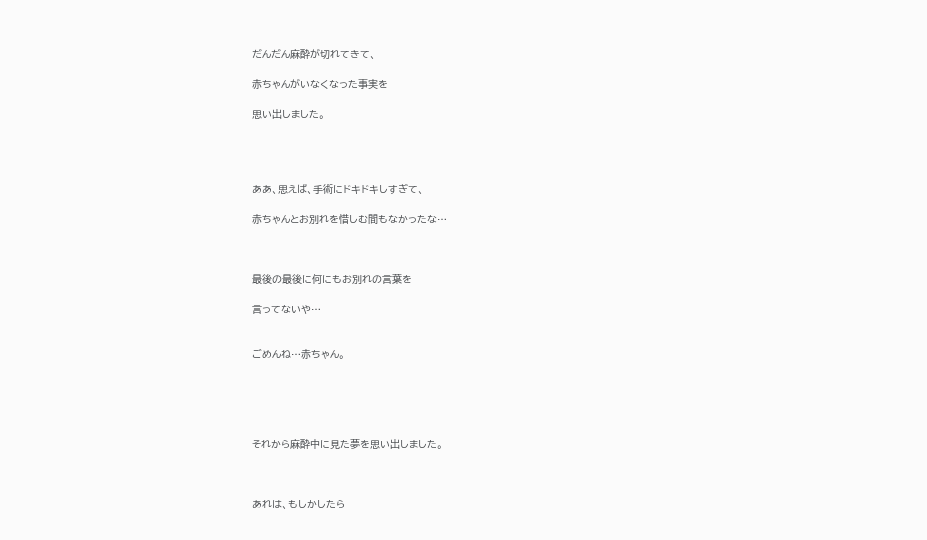だんだん麻酔が切れてきて、

赤ちゃんがいなくなった事実を

思い出しました。




ああ、思えば、手術にドキドキしすぎて、

赤ちゃんとお別れを惜しむ間もなかったな…



最後の最後に何にもお別れの言葉を

言ってないや…


ごめんね…赤ちゃん。





それから麻酔中に見た夢を思い出しました。



あれは、もしかしたら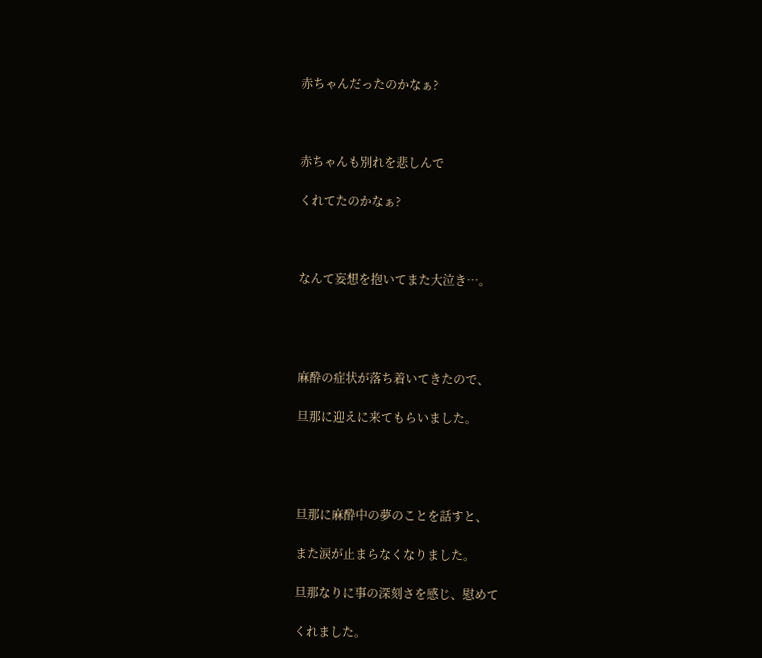赤ちゃんだったのかなぁ?



赤ちゃんも別れを悲しんで

くれてたのかなぁ?



なんて妄想を抱いてまた大泣き…。




麻酔の症状が落ち着いてきたので、

旦那に迎えに来てもらいました。




旦那に麻酔中の夢のことを話すと、

また涙が止まらなくなりました。

旦那なりに事の深刻さを感じ、慰めて

くれました。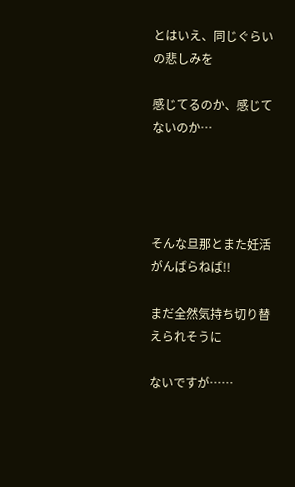とはいえ、同じぐらいの悲しみを

感じてるのか、感じてないのか…




そんな旦那とまた妊活がんばらねば!!

まだ全然気持ち切り替えられそうに

ないですが……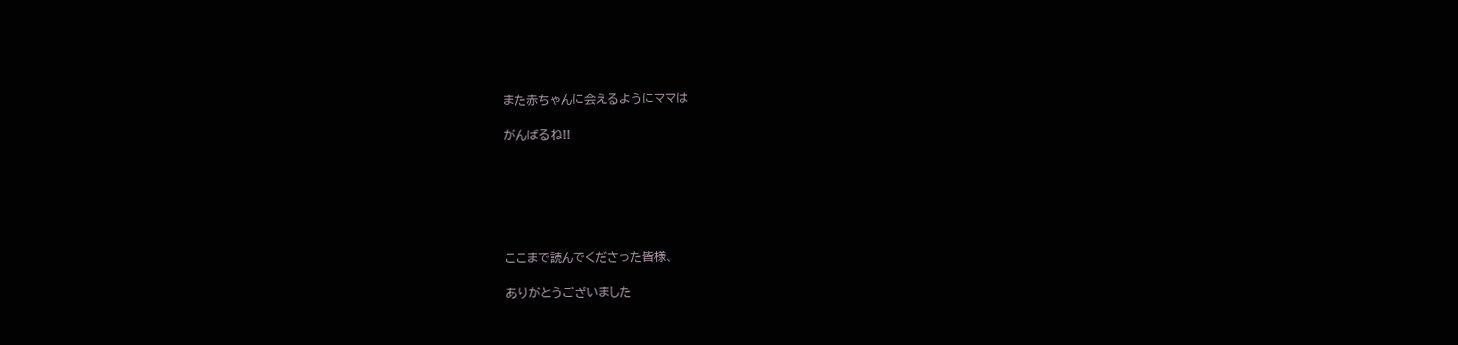また赤ちゃんに会えるようにママは

がんばるね!!






ここまで読んでくださった皆様、

ありがとうございました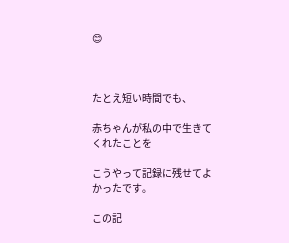😊



たとえ短い時間でも、

赤ちゃんが私の中で生きてくれたことを

こうやって記録に残せてよかったです。

この記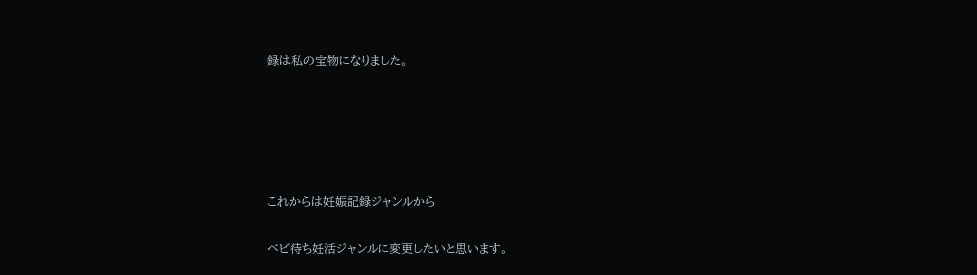録は私の宝物になりました。





これからは妊娠記録ジャンルから

ベビ待ち妊活ジャンルに変更したいと思います。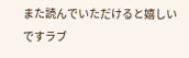また読んでいただけると嬉しいですラブ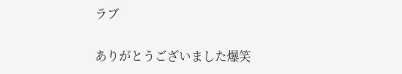ラブ

ありがとうございました爆笑